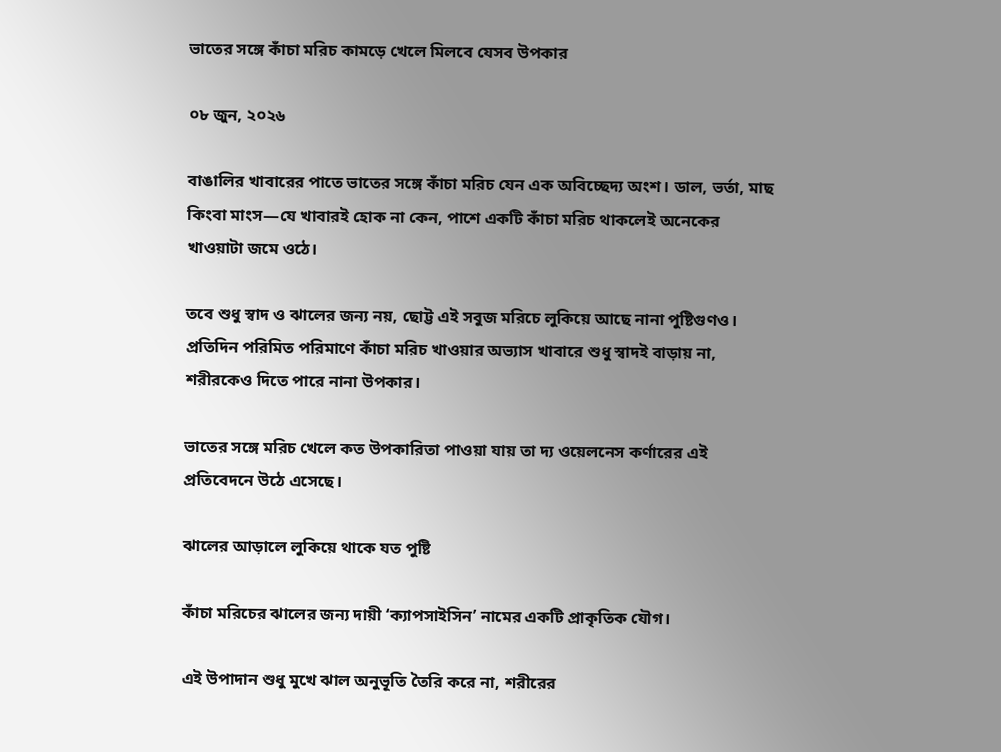ভাতের সঙ্গে কাঁচা মরিচ কামড়ে খেলে মিলবে যেসব উপকার

০৮ জুন, ২০২৬

বাঙালির খাবারের পাতে ভাতের সঙ্গে কাঁচা মরিচ যেন এক অবিচ্ছেদ্য অংশ। ডাল, ভর্তা, মাছ কিংবা মাংস—যে খাবারই হোক না কেন, পাশে একটি কাঁচা মরিচ থাকলেই অনেকের খাওয়াটা জমে ওঠে।

তবে শুধু স্বাদ ও ঝালের জন্য নয়, ছোট্ট এই সবুজ মরিচে লুকিয়ে আছে নানা পুষ্টিগুণও। প্রতিদিন পরিমিত পরিমাণে কাঁচা মরিচ খাওয়ার অভ্যাস খাবারে শুধু স্বাদই বাড়ায় না, শরীরকেও দিতে পারে নানা উপকার।

ভাতের সঙ্গে মরিচ খেলে কত উপকারিতা পাওয়া যায় তা দ্য ওয়েলনেস কর্ণারের এই প্রতিবেদনে উঠে এসেছে।

ঝালের আড়ালে লুকিয়ে থাকে যত পুষ্টি

কাঁচা মরিচের ঝালের জন্য দায়ী ‘ক্যাপসাইসিন’ নামের একটি প্রাকৃতিক যৌগ।

এই উপাদান শুধু মুখে ঝাল অনুভূতি তৈরি করে না, শরীরের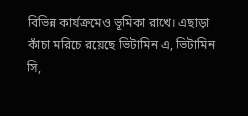বিভিন্ন কার্যক্রমেও ভূমিকা রাখে। এছাড়া কাঁচা মরিচে রয়েছে ভিটামিন এ, ভিটামিন সি,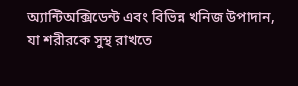অ্যান্টিঅক্সিডেন্ট এবং বিভিন্ন খনিজ উপাদান, যা শরীরকে সুস্থ রাখতে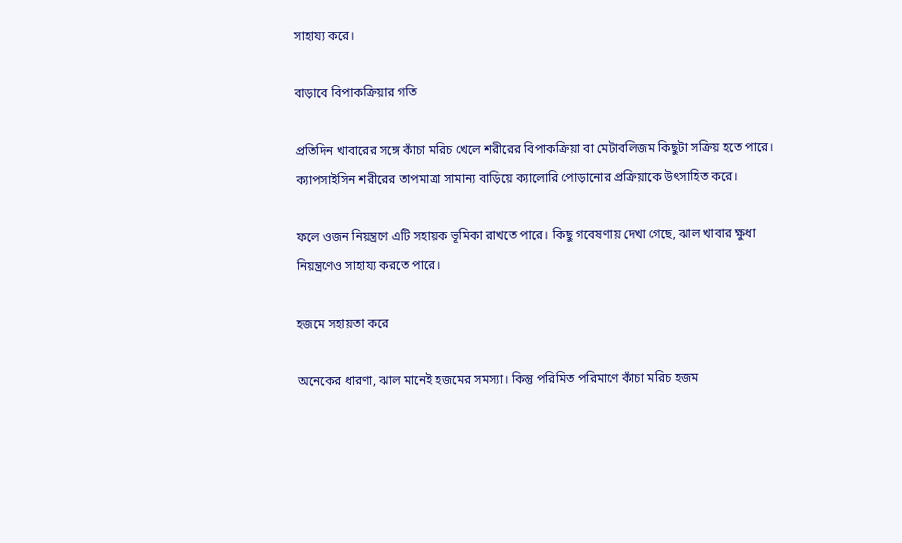সাহায্য করে।

বাড়াবে বিপাকক্রিয়ার গতি

প্রতিদিন খাবারের সঙ্গে কাঁচা মরিচ খেলে শরীরের বিপাকক্রিয়া বা মেটাবলিজম কিছুটা সক্রিয় হতে পারে। ক্যাপসাইসিন শরীরের তাপমাত্রা সামান্য বাড়িয়ে ক্যালোরি পোড়ানোর প্রক্রিয়াকে উৎসাহিত করে।

ফলে ওজন নিয়ন্ত্রণে এটি সহায়ক ভূমিকা রাখতে পারে। কিছু গবেষণায় দেখা গেছে, ঝাল খাবার ক্ষুধা নিয়ন্ত্রণেও সাহায্য করতে পারে।

হজমে সহায়তা করে

অনেকের ধারণা, ঝাল মানেই হজমের সমস্যা। কিন্তু পরিমিত পরিমাণে কাঁচা মরিচ হজম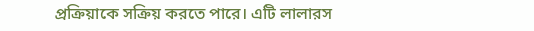প্রক্রিয়াকে সক্রিয় করতে পারে। এটি লালারস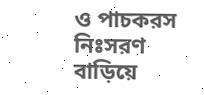ও পাচকরস নিঃসরণ বাড়িয়ে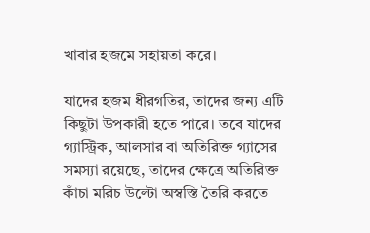খাবার হজমে সহায়তা করে।

যাদের হজম ধীরগতির, তাদের জন্য এটি কিছুটা উপকারী হতে পারে। তবে যাদের গ্যাস্ট্রিক, আলসার বা অতিরিক্ত গ্যাসের সমস্যা রয়েছে, তাদের ক্ষেত্রে অতিরিক্ত কাঁচা মরিচ উল্টো অস্বস্তি তৈরি করতে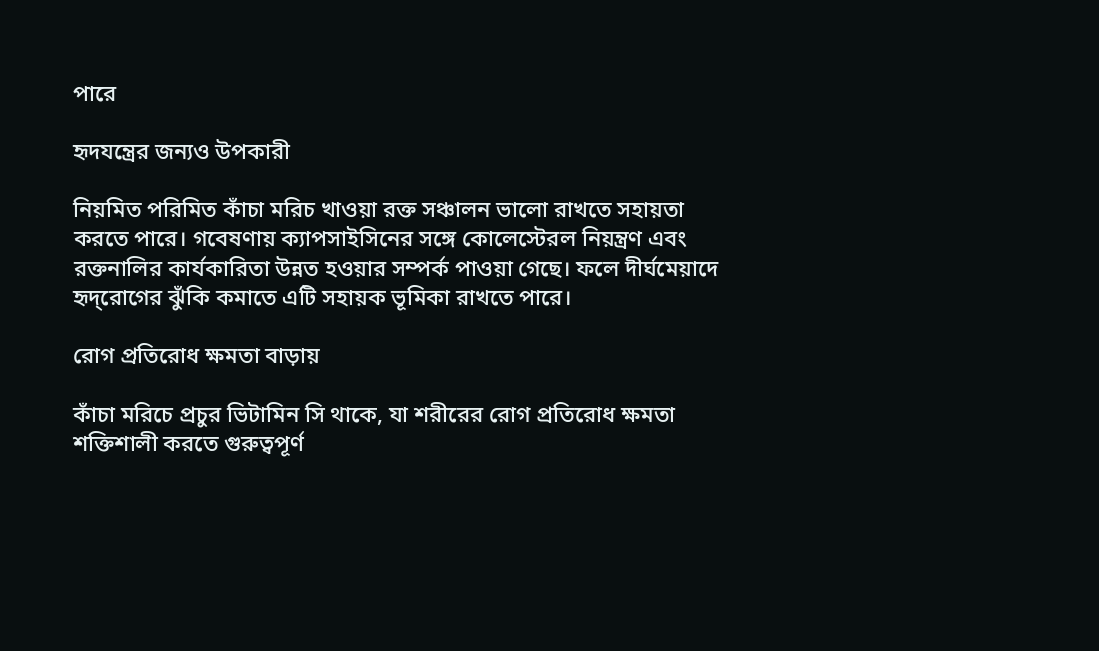পারে

হৃদযন্ত্রের জন্যও উপকারী

নিয়মিত পরিমিত কাঁচা মরিচ খাওয়া রক্ত সঞ্চালন ভালো রাখতে সহায়তা করতে পারে। গবেষণায় ক্যাপসাইসিনের সঙ্গে কোলেস্টেরল নিয়ন্ত্রণ এবং রক্তনালির কার্যকারিতা উন্নত হওয়ার সম্পর্ক পাওয়া গেছে। ফলে দীর্ঘমেয়াদে হৃদ্‌রোগের ঝুঁকি কমাতে এটি সহায়ক ভূমিকা রাখতে পারে।

রোগ প্রতিরোধ ক্ষমতা বাড়ায়

কাঁচা মরিচে প্রচুর ভিটামিন সি থাকে, যা শরীরের রোগ প্রতিরোধ ক্ষমতা শক্তিশালী করতে গুরুত্বপূর্ণ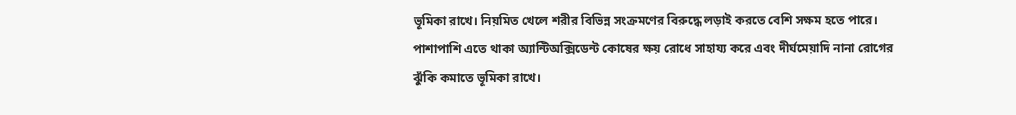ভূমিকা রাখে। নিয়মিত খেলে শরীর বিভিন্ন সংক্রমণের বিরুদ্ধে লড়াই করতে বেশি সক্ষম হতে পারে। পাশাপাশি এতে থাকা অ্যান্টিঅক্সিডেন্ট কোষের ক্ষয় রোধে সাহায্য করে এবং দীর্ঘমেয়াদি নানা রোগের ঝুঁকি কমাতে ভূমিকা রাখে।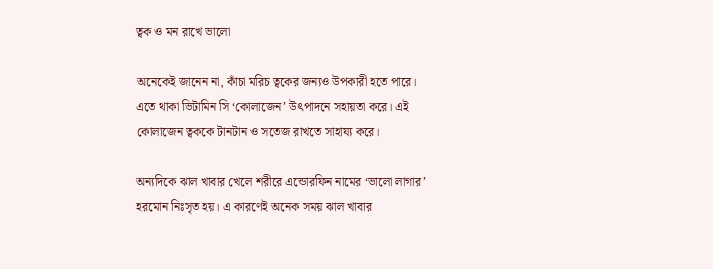ত্বক ও মন রাখে ভালো

অনেকেই জানেন না, কাঁচা মরিচ ত্বকের জন্যও উপকারী হতে পারে। এতে থাকা ভিটামিন সি ‘কোলাজেন’ উৎপাদনে সহায়তা করে। এই কোলাজেন ত্বককে টানটান ও সতেজ রাখতে সাহায্য করে।

অন্যদিকে ঝাল খাবার খেলে শরীরে এন্ডোরফিন নামের ‘ভালো লাগার’ হরমোন নিঃসৃত হয়। এ কারণেই অনেক সময় ঝাল খাবার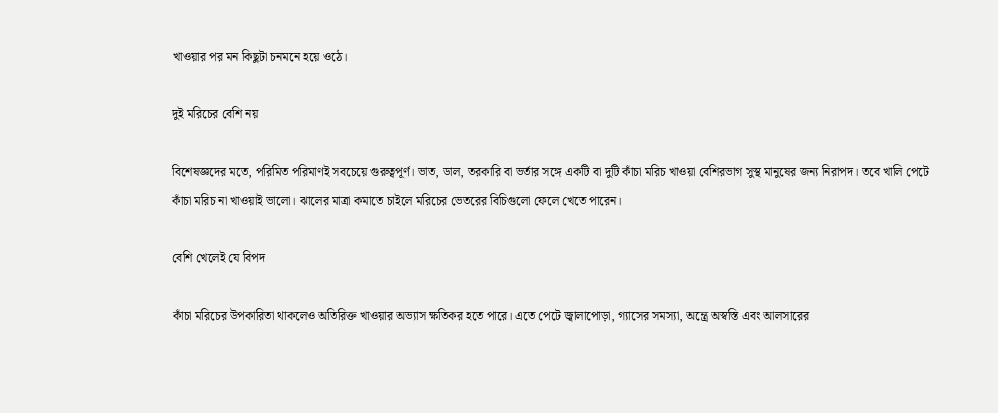খাওয়ার পর মন কিছুটা চনমনে হয়ে ওঠে।

দুই মরিচের বেশি নয়

বিশেষজ্ঞদের মতে, পরিমিত পরিমাণই সবচেয়ে গুরুত্বপূর্ণ। ভাত, ডাল, তরকারি বা ভর্তার সঙ্গে একটি বা দুটি কাঁচা মরিচ খাওয়া বেশিরভাগ সুস্থ মানুষের জন্য নিরাপদ। তবে খালি পেটে কাঁচা মরিচ না খাওয়াই ভালো। ঝালের মাত্রা কমাতে চাইলে মরিচের ভেতরের বিচিগুলো ফেলে খেতে পারেন।

বেশি খেলেই যে বিপদ

কাঁচা মরিচের উপকারিতা থাকলেও অতিরিক্ত খাওয়ার অভ্যাস ক্ষতিকর হতে পারে। এতে পেটে জ্বালাপোড়া, গ্যাসের সমস্যা, অন্ত্রে অস্বস্তি এবং আলসারের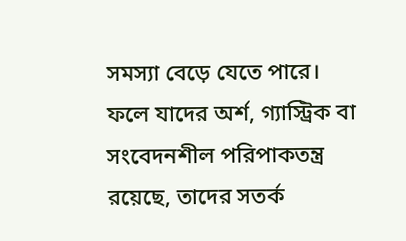সমস্যা বেড়ে যেতে পারে। ফলে যাদের অর্শ, গ্যাস্ট্রিক বা সংবেদনশীল পরিপাকতন্ত্র রয়েছে, তাদের সতর্ক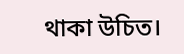থাকা উচিত।